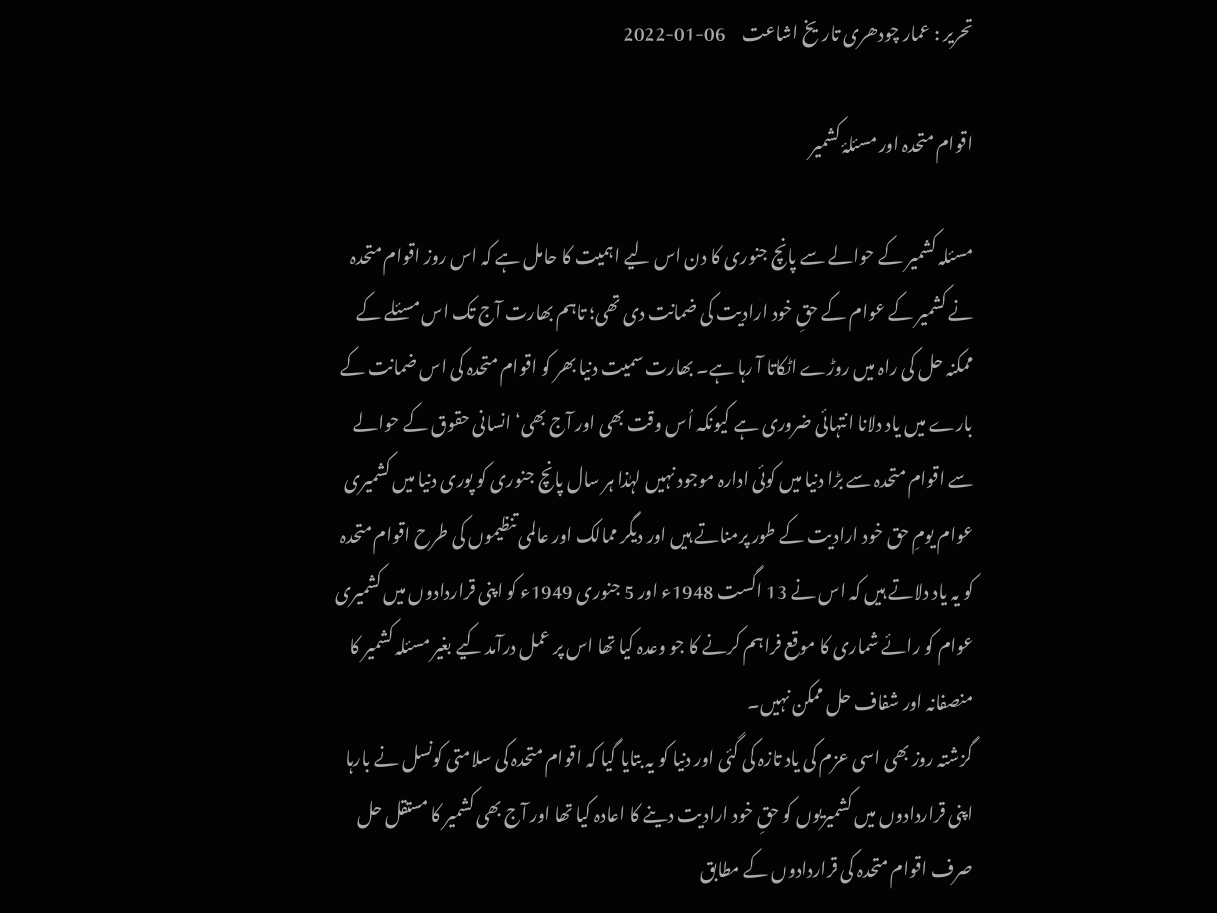تحریر : عمار چودھری تاریخ اشاعت     06-01-2022

اقوام متحدہ اور مسئلۂ کشمیر

مسئلہ کشمیر کے حوالے سے پانچ جنوری کا دن اس لیے اہمیت کا حامل ہے کہ اس روز اقوام متحدہ نے کشمیر کے عوام کے حقِ خود ارادیت کی ضمانت دی تھی؛ تاہم بھارت آج تک اس مسئلے کے ممکنہ حل کی راہ میں روڑے اٹکاتا آ رہا ہے۔ بھارت سمیت دنیا بھر کو اقوام متحدہ کی اس ضمانت کے بارے میں یاد دلانا انتہائی ضروری ہے کیونکہ اُس وقت بھی اور آج بھی‘ انسانی حقوق کے حوالے سے اقوام متحدہ سے بڑا دنیا میں کوئی ادارہ موجود نہیں لہٰذا ہر سال پانچ جنوری کو پوری دنیا میں کشمیری عوام یومِ حق خود ارادیت کے طور پرمناتے ہیں اور دیگر ممالک اور عالمی تنظیموں کی طرح اقوام متحدہ کو یہ یاد دلاتے ہیں کہ اس نے 13 اگست 1948ء اور 5 جنوری 1949ء کو اپنی قراردادوں میں کشمیری عوام کو رائے شماری کا موقع فراہم کرنے کا جو وعدہ کیا تھا اس پر عمل درآمد کیے بغیر مسئلہ کشمیر کا منصفانہ اور شفاف حل ممکن نہیں۔
گزشتہ روز بھی اسی عزم کی یاد تازہ کی گئی اور دنیا کو یہ بتایا گیا کہ اقوام متحدہ کی سلامتی کونسل نے بارہا اپنی قراردادوں میں کشمیریوں کو حقِ خود ارادیت دینے کا اعادہ کیا تھا اور آج بھی کشمیر کا مستقل حل صرف اقوام متحدہ کی قراردادوں کے مطابق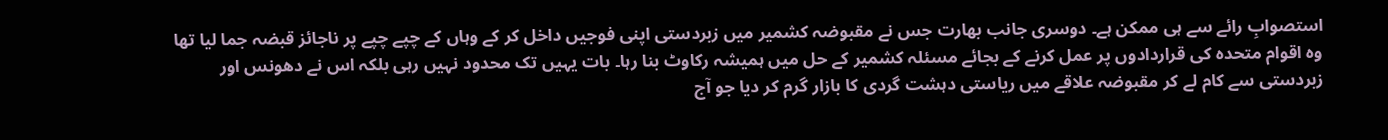استصوابِ رائے سے ہی ممکن ہے۔ دوسری جانب بھارت جس نے مقبوضہ کشمیر میں زبردستی اپنی فوجیں داخل کر کے وہاں کے چپے چپے پر ناجائز قبضہ جما لیا تھا وہ اقوام متحدہ کی قراردادوں پر عمل کرنے کے بجائے مسئلہ کشمیر کے حل میں ہمیشہ رکاوٹ بنا رہا۔ بات یہیں تک محدود نہیں رہی بلکہ اس نے دھونس اور زبردستی سے کام لے کر مقبوضہ علاقے میں ریاستی دہشت گردی کا بازار گرم کر دیا جو آج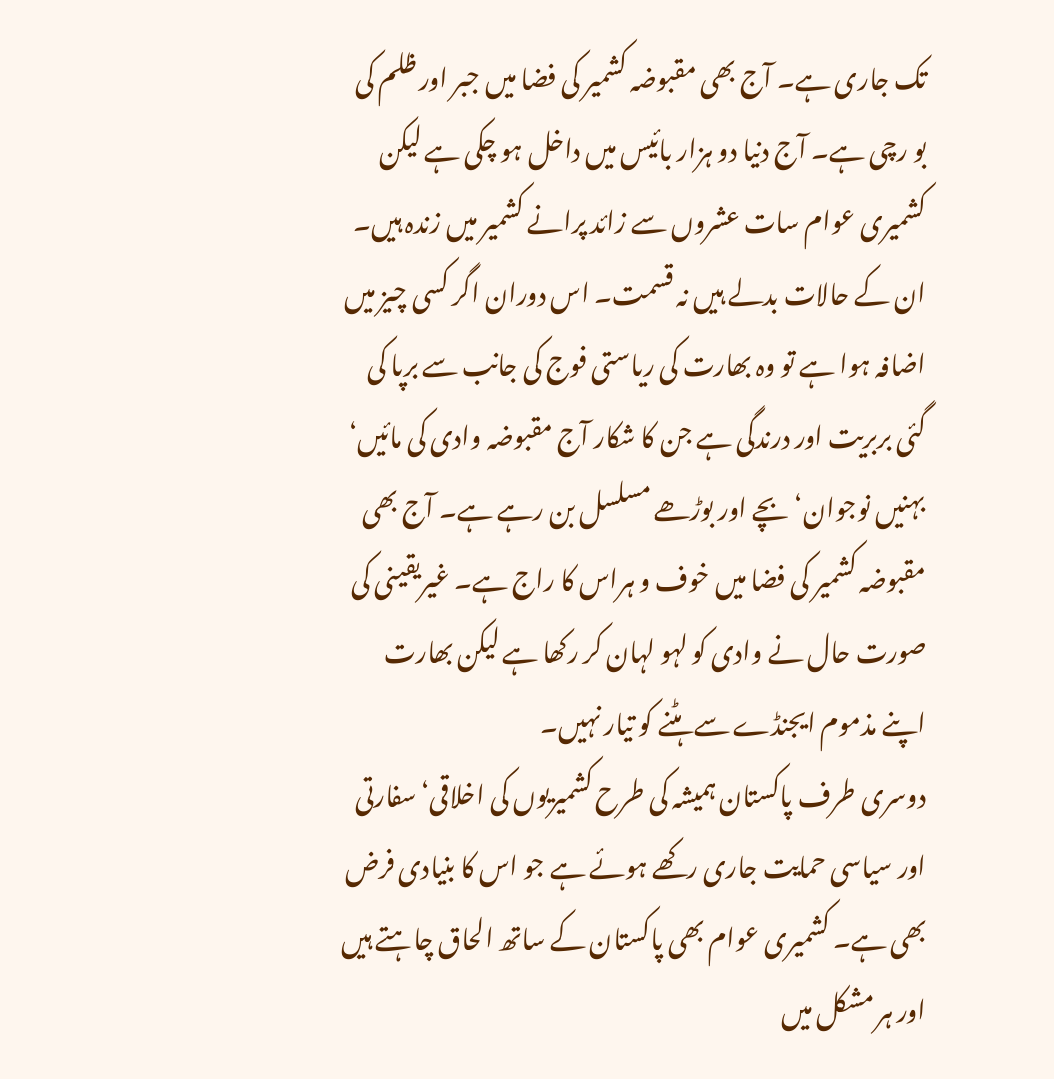تک جاری ہے۔ آج بھی مقبوضہ کشمیر کی فضا میں جبر اور ظلم کی بو رچی ہے۔ آج دنیا دو ہزار بائیس میں داخل ہو چکی ہے لیکن کشمیری عوام سات عشروں سے زائد پرانے کشمیر میں زندہ ہیں۔ ان کے حالات بدلے ہیں نہ قسمت۔ اس دوران اگر کسی چیز میں اضافہ ہوا ہے تو وہ بھارت کی ریاستی فوج کی جانب سے برپا کی گئی بربریت اور درندگی ہے جن کا شکار آج مقبوضہ وادی کی مائیں‘ بہنیں نوجوان‘ بچے اور بوڑھے مسلسل بن رہے ہے۔ آج بھی مقبوضہ کشمیر کی فضا میں خوف و ہراس کا راج ہے۔ غیریقینی کی صورت حال نے وادی کو لہو لہان کر رکھا ہے لیکن بھارت اپنے مذموم ایجنڈے سے ہٹنے کو تیار نہیں۔
دوسری طرف پاکستان ہمیشہ کی طرح کشمیریوں کی اخلاقی‘ سفارتی اور سیاسی حمایت جاری رکھے ہوئے ہے جو اس کا بنیادی فرض بھی ہے۔ کشمیری عوام بھی پاکستان کے ساتھ الحاق چاہتے ہیں اور ہر مشکل میں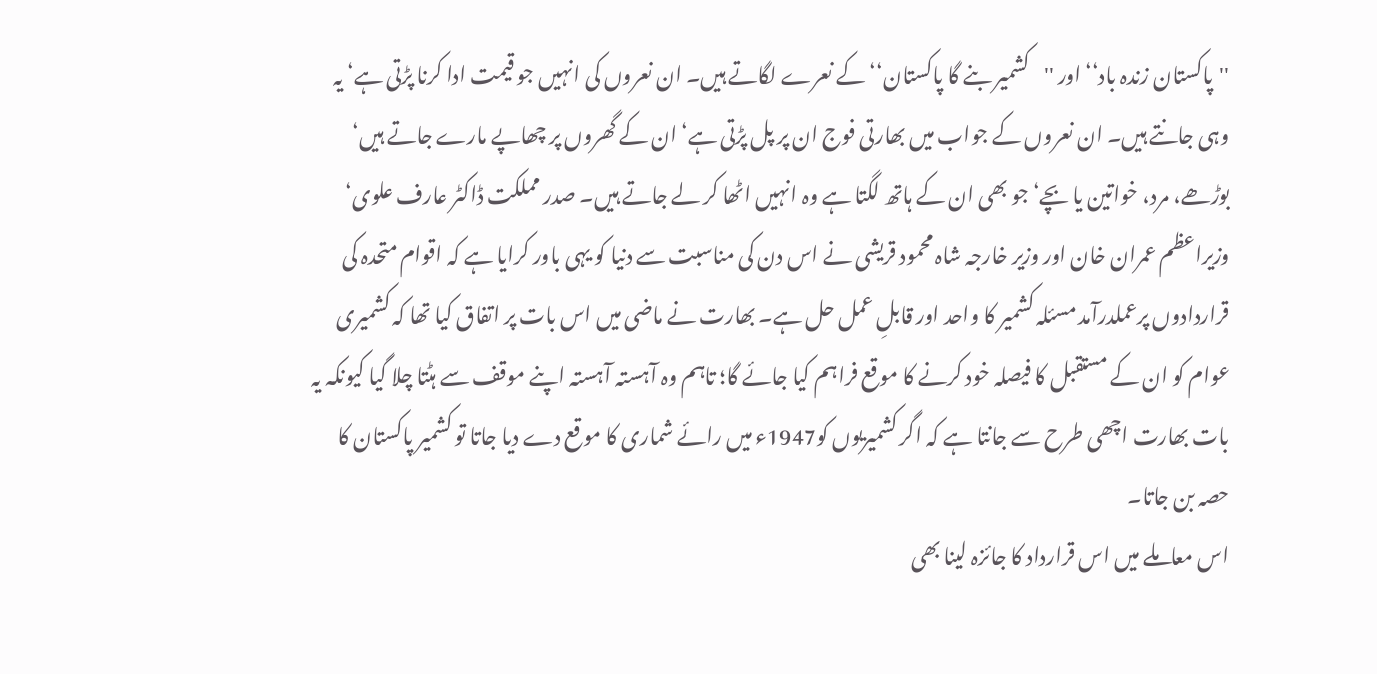''پاکستان زندہ باد‘‘ اور ''کشمیر بنے گا پاکستان‘‘ کے نعرے لگاتے ہیں۔ ان نعروں کی انہیں جو قیمت ادا کرنا پڑتی ہے‘ یہ وہی جانتے ہیں۔ ان نعروں کے جواب میں بھارتی فوج ان پر پل پڑتی ہے‘ ان کے گھروں پر چھاپے مارے جاتے ہیں‘ بوڑھے، مرد، خواتین یا بچے‘ جو بھی ان کے ہاتھ لگتا ہے وہ انہیں اٹھا کر لے جاتے ہیں۔ صدر مملکت ڈاکٹر عارف علوی‘ وزیراعظم عمران خان اور وزیر خارجہ شاہ محمود قریشی نے اس دن کی مناسبت سے دنیا کو یہی باور کرایا ہے کہ اقوام متحدہ کی قراردادوں پرعملدرآمد مسئلہ کشمیر کا واحد اور قابلِ عمل حل ہے۔ بھارت نے ماضی میں اس بات پر اتفاق کیا تھا کہ کشمیری عوام کو ان کے مستقبل کا فیصلہ خود کرنے کا موقع فراہم کیا جائے گا؛ تاہم وہ آہستہ آہستہ اپنے موقف سے ہٹتا چلا گیا کیونکہ یہ بات بھارت اچھی طرح سے جانتا ہے کہ اگر کشمیریوں کو1947ء میں رائے شماری کا موقع دے دیا جاتا تو کشمیر پاکستان کا حصہ بن جاتا۔
اس معاملے میں اس قرارداد کا جائزہ لینا بھی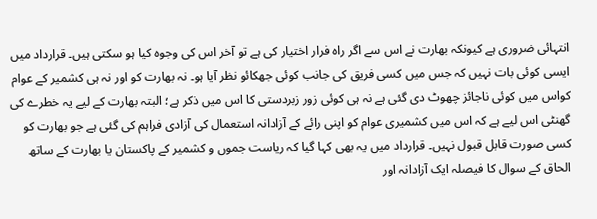انتہائی ضروری ہے کیونکہ بھارت نے اس سے اگر راہ فرار اختیار کی ہے تو آخر اس کی وجوہ کیا ہو سکتی ہیں۔ قرارداد میں ایسی کوئی بات نہیں کہ جس میں کسی فریق کی جانب کوئی جھکائو نظر آیا ہو۔ نہ بھارت کو اور نہ ہی کشمیر کے عوام کواس میں کوئی ناجائز چھوٹ دی گئی ہے نہ ہی کوئی زور زبردستی کا اس میں ذکر ہے؛ البتہ بھارت کے لیے یہ خطرے کی گھنٹی اس لیے ہے کہ اس میں کشمیری عوام کو اپنی رائے کے آزادانہ استعمال کی آزادی فراہم کی گئی ہے جو بھارت کو کسی صورت قابل قبول نہیں۔ قرارداد میں یہ بھی کہا گیا کہ ریاست جموں و کشمیر کے پاکستان یا بھارت کے ساتھ الحاق کے سوال کا فیصلہ ایک آزادانہ اور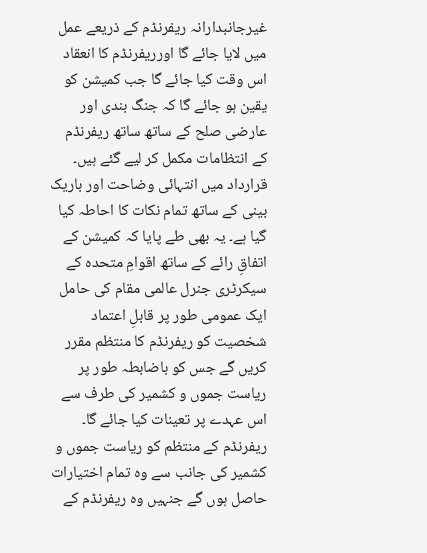غیرجانبدارانہ ریفرنڈم کے ذریعے عمل میں لایا جائے گا اورریفرنڈم کا انعقاد اس وقت کیا جائے گا جب کمیشن کو یقین ہو جائے گا کہ جنگ بندی اور عارضی صلح کے ساتھ ساتھ ریفرنڈم کے انتظامات مکمل کر لیے گئے ہیں۔ قرارداد میں انتہائی وضاحت اور باریک بینی کے ساتھ تمام نکات کا احاطہ کیا گیا ہے۔ یہ بھی طے پایا کہ کمیشن کے اتفاقِ رائے کے ساتھ اقوامِ متحدہ کے سیکرٹری جنرل عالمی مقام کی حامل ایک عمومی طور پر قابلِ اعتماد شخصیت کو ریفرنڈم کا منتظم مقرر کریں گے جس کو باضابطہ طور پر ریاست جموں و کشمیر کی طرف سے اس عہدے پر تعینات کیا جائے گا۔ ریفرنڈم کے منتظم کو ریاست جموں و کشمیر کی جانب سے وہ تمام اختیارات حاصل ہوں گے جنہیں وہ ریفرنڈم کے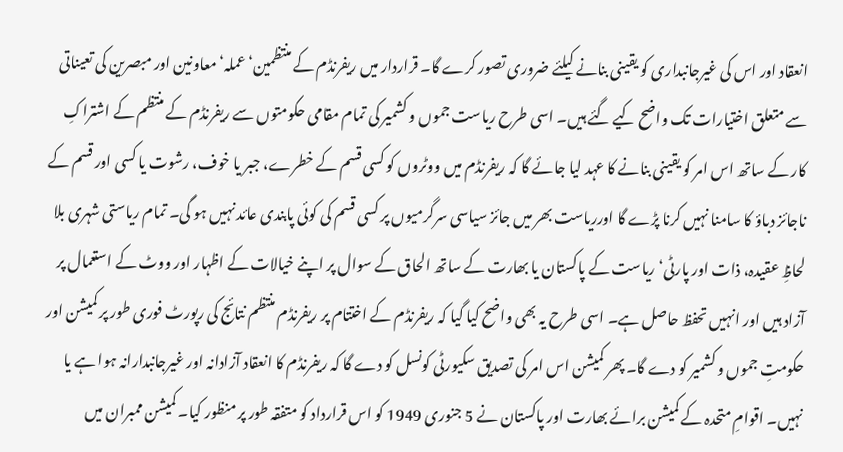انعقاد اور اس کی غیرجانبداری کو یقینی بنانے کیلئے ضروری تصور کرے گا۔ قراردار میں ریفرنڈم کے منتظمین‘ عملہ‘ معاونین اور مبصرین کی تعیناتی سے متعلق اختیارات تک واضح کیے گئے ہیں۔ اسی طرح ریاست جموں و کشمیر کی تمام مقامی حکومتوں سے ریفرنڈم کے منتظم کے اشتراکِ کار کے ساتھ اس امر کو یقینی بنانے کا عہد لیا جائے گا کہ ریفرنڈم میں ووٹروں کو کسی قسم کے خطرے، جبر یا خوف، رشوت یا کسی اور قسم کے ناجائز دباؤ کا سامنا نہیں کرنا پڑے گا اورریاست بھر میں جائز سیاسی سرگرمیوں پر کسی قسم کی کوئی پابندی عائد نہیں ہو گی۔ تمام ریاستی شہری بلا لحاظِ عقیدہ، ذات اور پارٹی‘ ریاست کے پاکستان یا بھارت کے ساتھ الحاق کے سوال پر اپنے خیالات کے اظہار اور ووٹ کے استعمال پر آزاد ہیں اور انہیں تحفظ حاصل ہے۔ اسی طرح یہ بھی واضح کیا گیا کہ ریفرنڈم کے اختتام پر ریفرنڈم منتظم نتائج کی رپورٹ فوری طور پر کمیشن اور حکومتِ جموں و کشمیر کو دے گا۔ پھر کمیشن اس امر کی تصدیق سکیورٹی کونسل کو دے گا کہ ریفرنڈم کا انعقاد آزادانہ اور غیرجانبدارانہ ہوا ہے یا نہیں۔ اقوامِ متحدہ کے کمیشن برائے بھارت اور پاکستان نے 5 جنوری 1949 کو اس قرارداد کو متفقہ طور پر منظور کیا۔ کمیشن ممبران میں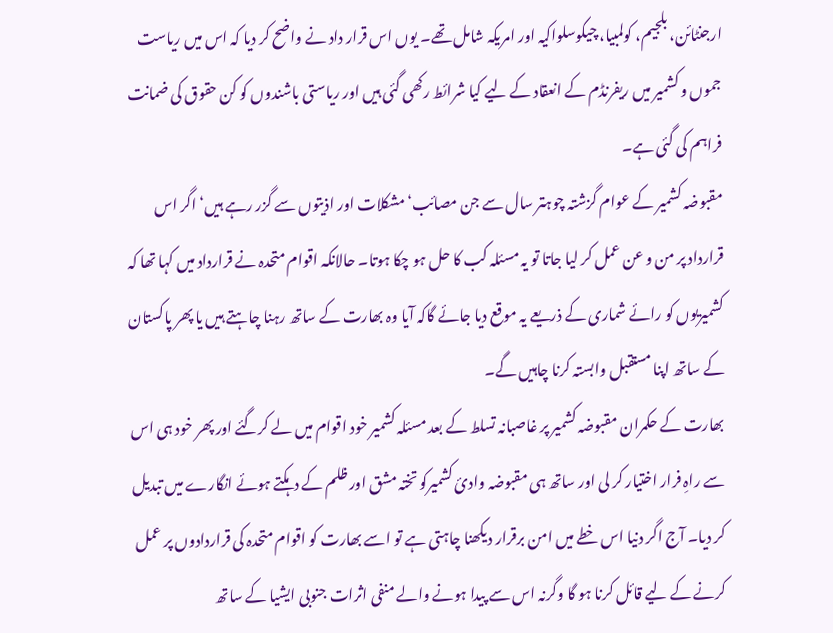ارجنٹائن، بلجیم، کولمبیا، چیکوسلواکیہ اور امریکہ شامل تھے۔ یوں اس قرار داد نے واضح کر دیا کہ اس میں ریاست جموں و کشمیر میں ریفرنڈم کے انعقاد کے لیے کیا شرائط رکھی گئی ہیں اور ریاستی باشندوں کو کن حقوق کی ضمانت فراہم کی گئی ہے۔
مقبوضہ کشمیر کے عوام گزشتہ چوہتر سال سے جن مصائب‘ مشکلات اور اذیتوں سے گزر رہے ہیں‘ اگر اس قرارداد پر من و عن عمل کر لیا جاتا تو یہ مسئلہ کب کا حل ہو چکا ہوتا۔ حالانکہ اقوام متحدہ نے قرارداد میں کہا تھا کہ کشمیریوں کو رائے شماری کے ذریعے یہ موقع دیا جائے گاکہ آیا وہ بھارت کے ساتھ رہنا چاہتے ہیں یا پھر پاکستان کے ساتھ اپنا مستقبل وابستہ کرنا چاہیں گے۔
بھارت کے حکمران مقبوضہ کشمیر پر غاصبانہ تسلط کے بعد مسئلہ کشمیر خود اقوام میں لے کرگئے اور پھر خود ہی اس سے راہِ فرار اختیار کر لی اور ساتھ ہی مقبوضہ وادیٔ کشمیرکو تختہ مشق اور ظلم کے دہکتے ہوئے انگارے میں تبدیل کر دیا۔ آج اگر دنیا اس خطے میں امن برقرار دیکھنا چاہتی ہے تو اسے بھارت کو اقوام متحدہ کی قراردادوں پر عمل کرنے کے لیے قائل کرنا ہو گا وگرنہ اس سے پیدا ہونے والے منفی اثرات جنوبی ایشیا کے ساتھ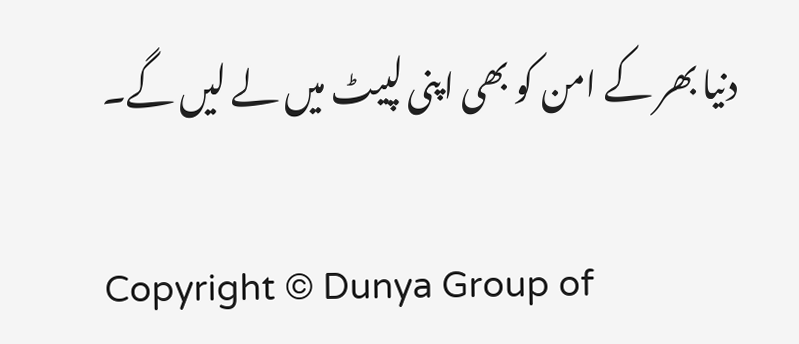دنیا بھر کے امن کو بھی اپنی لپیٹ میں لے لیں گے۔

Copyright © Dunya Group of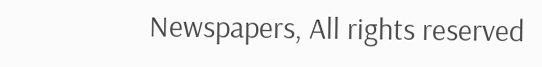Newspapers, All rights reserved